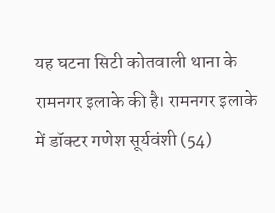यह घटना सिटी कोतवाली थाना के रामनगर इलाके की है। रामनगर इलाके में डॉक्टर गणेश सूर्यवंशी (54)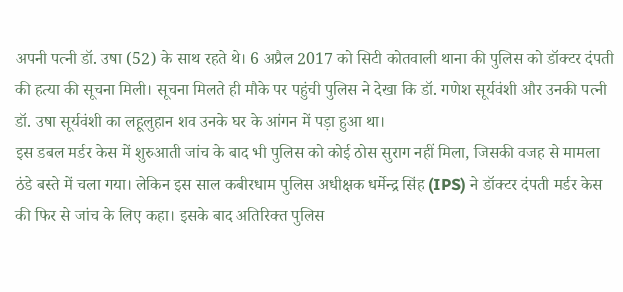अपनी पत्नी डॉ. उषा (52) के साथ रहते थे। 6 अप्रैल 2017 को सिटी कोतवाली थाना की पुलिस को डॉक्टर दंपती की हत्या की सूचना मिली। सूचना मिलते ही मौके पर पहुंची पुलिस ने देखा कि डॉ. गणेश सूर्यवंशी और उनकी पत्नी डॉ. उषा सूर्यवंशी का लहूलुहान शव उनके घर के आंगन में पड़ा हुआ था।
इस डबल मर्डर केस में शुरुआती जांच के बाद भी पुलिस को कोई ठोस सुराग नहीं मिला, जिसकी वजह से मामला ठंडे बस्ते में चला गया। लेकिन इस साल कबीरधाम पुलिस अधीक्षक धर्मेन्द्र सिंह (IPS) ने डॉक्टर दंपती मर्डर केस की फिर से जांच के लिए कहा। इसके बाद अतिरिक्त पुलिस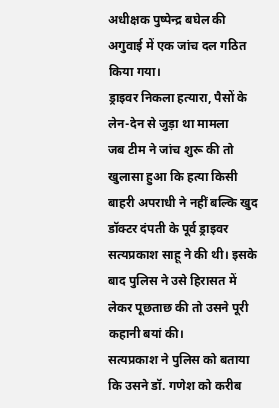अधीक्षक पुष्पेन्द्र बघेल की अगुवाई में एक जांच दल गठित किया गया।
ड्राइवर निकला हत्यारा, पैसों के लेन-देन से जुड़ा था मामला
जब टीम ने जांच शुरू की तो खुलासा हुआ कि हत्या किसी बाहरी अपराधी ने नहीं बल्कि खुद डॉक्टर दंपती के पूर्व ड्राइवर सत्यप्रकाश साहू ने की थी। इसके बाद पुलिस ने उसे हिरासत में लेकर पूछताछ की तो उसने पूरी कहानी बयां की।
सत्यप्रकाश ने पुलिस को बताया कि उसने डॉ. गणेश को करीब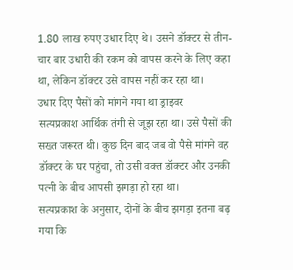1.80 लाख रुपए उधार दिए थे। उसने डॉक्टर से तीन-चार बार उधारी की रकम को वापस करने के लिए कहा था, लेकिन डॉक्टर उसे वापस नहीं कर रहा था।
उधार दिए पैसों को मांगने गया था ड्राइवर
सत्यप्रकाश आर्थिक तंगी से जूझ रहा था। उसे पैसों की सख्त जरूरत थी। कुछ दिन बाद जब वो पैसे मांगने वह डॉक्टर के घर पहुंचा, तो उसी वक्त डॉक्टर और उनकी पत्नी के बीच आपसी झगड़ा हो रहा था।
सत्यप्रकाश के अनुसार, दोनों के बीच झगड़ा इतना बढ़ गया कि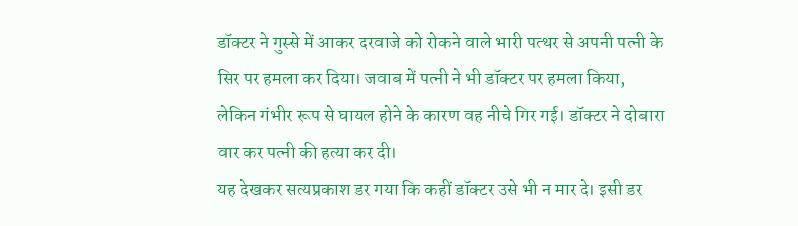डॉक्टर ने गुस्से में आकर दरवाजे को रोकने वाले भारी पत्थर से अपनी पत्नी के सिर पर हमला कर दिया। जवाब में पत्नी ने भी डॉक्टर पर हमला किया, लेकिन गंभीर रूप से घायल होने के कारण वह नीचे गिर गई। डॉक्टर ने दोबारा वार कर पत्नी की हत्या कर दी।
यह देखकर सत्यप्रकाश डर गया कि कहीं डॉक्टर उसे भी न मार दे। इसी डर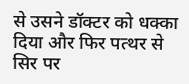से उसने डॉक्टर को धक्का दिया और फिर पत्थर से सिर पर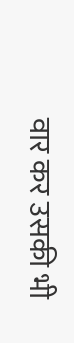वार कर उसकी भी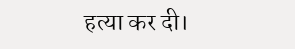हत्या कर दी।